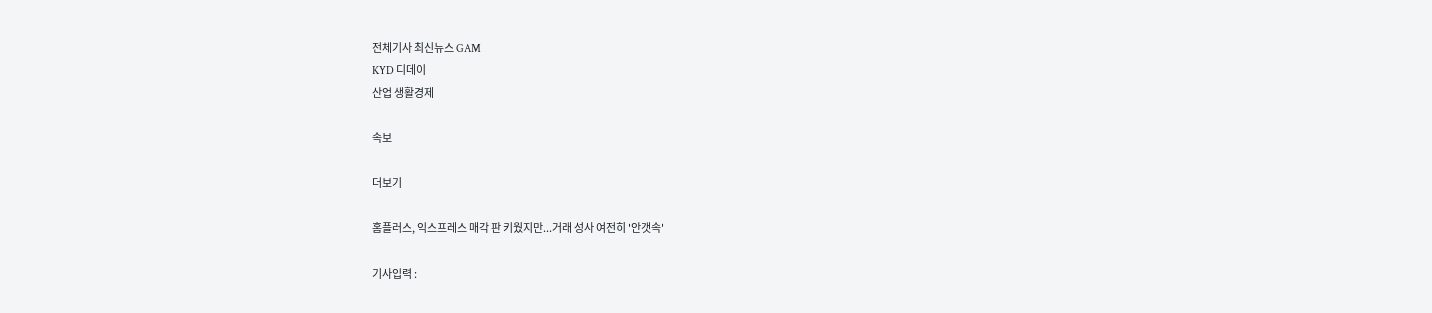전체기사 최신뉴스 GAM
KYD 디데이
산업 생활경제

속보

더보기

홈플러스, 익스프레스 매각 판 키웠지만...거래 성사 여전히 '안갯속'

기사입력 :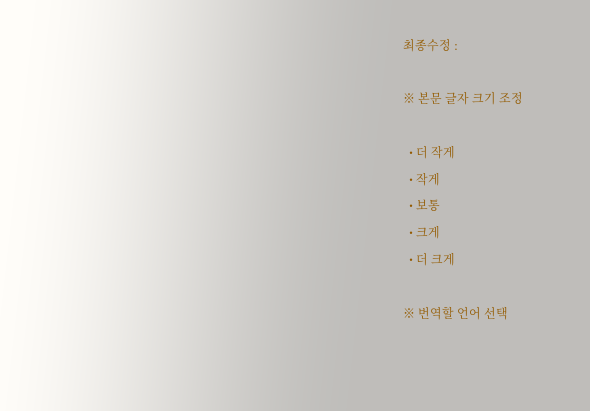최종수정 :

※ 본문 글자 크기 조정

  • 더 작게
  • 작게
  • 보통
  • 크게
  • 더 크게

※ 번역할 언어 선택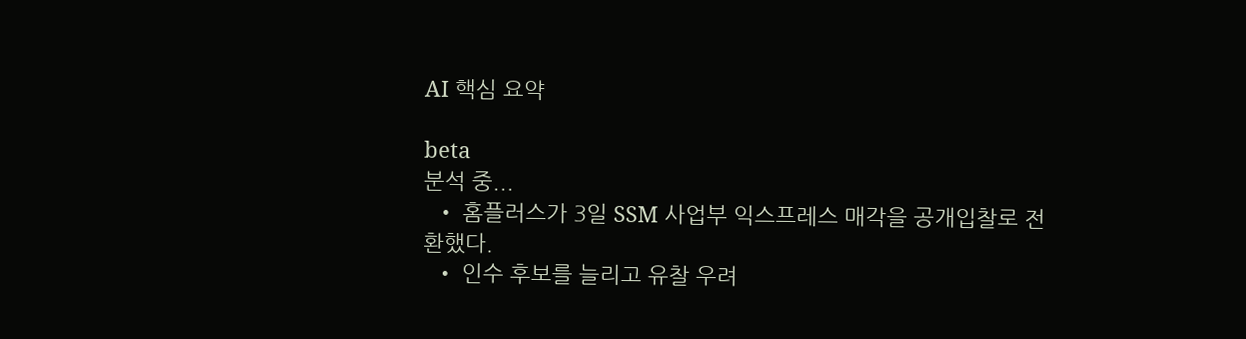AI 핵심 요약

beta
분석 중...
  • 홈플러스가 3일 SSM 사업부 익스프레스 매각을 공개입찰로 전환했다.
  • 인수 후보를 늘리고 유찰 우려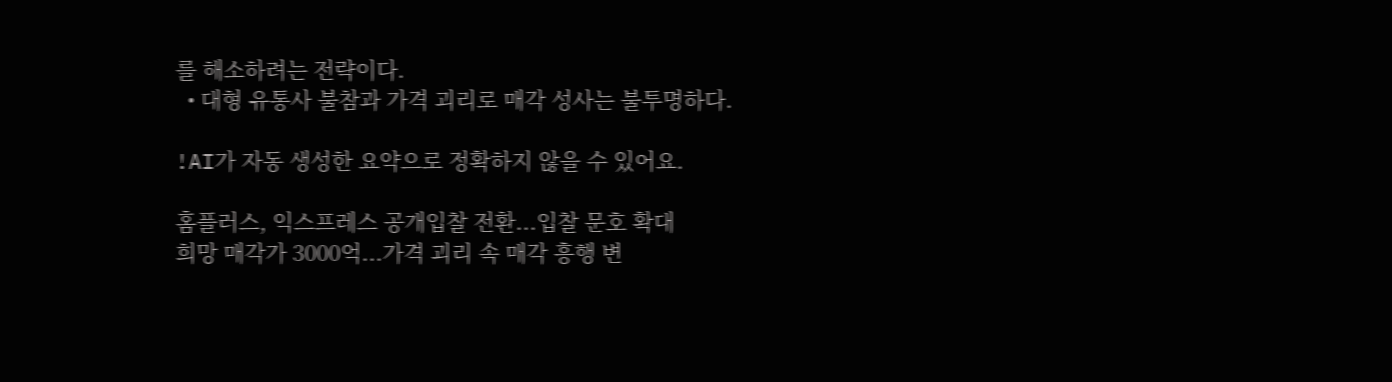를 해소하려는 전략이다.
  • 대형 유통사 불참과 가격 괴리로 매각 성사는 불투명하다.

!AI가 자동 생성한 요약으로 정확하지 않을 수 있어요.

홈플러스, 익스프레스 공개입찰 전환...입찰 문호 확대
희망 매각가 3000억...가격 괴리 속 매각 흥행 변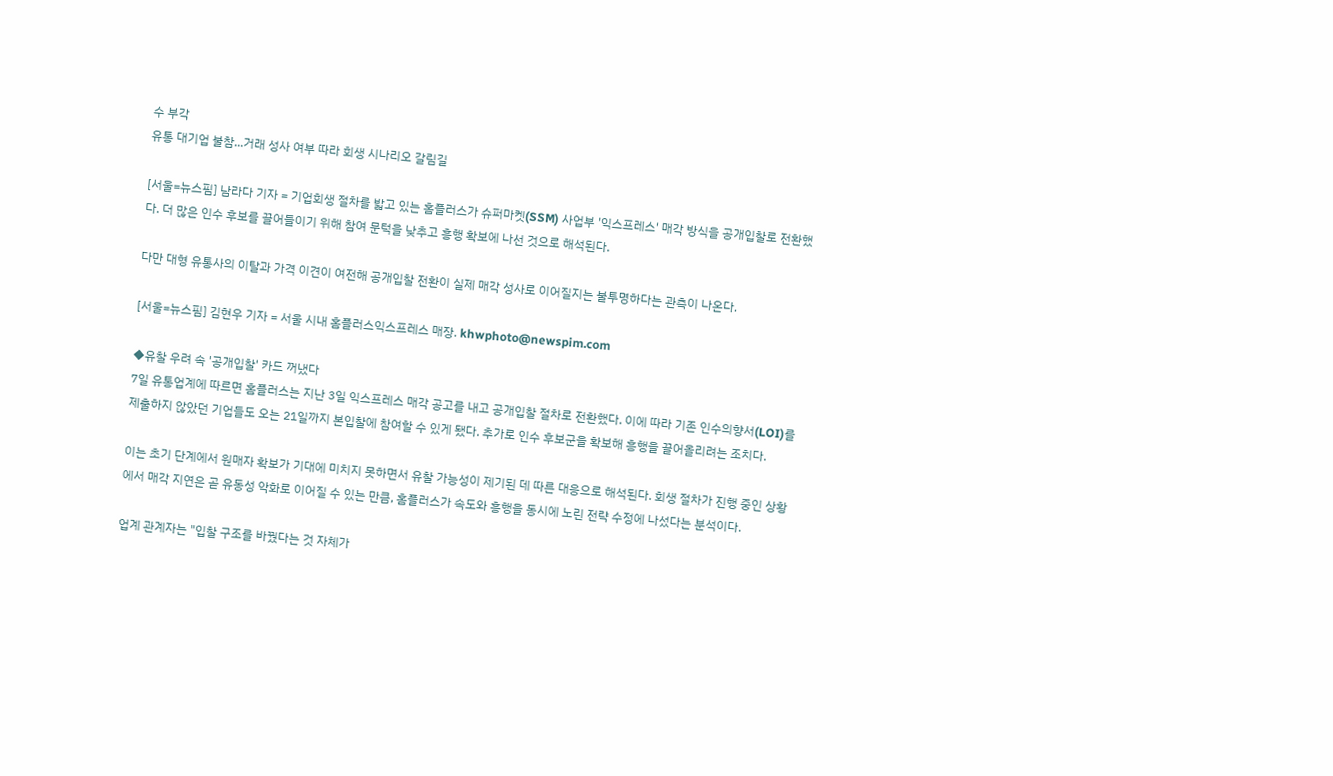수 부각
유통 대기업 불참...거래 성사 여부 따라 회생 시나리오 갈림길

[서울=뉴스핌] 남라다 기자 = 기업회생 절차를 밟고 있는 홈플러스가 슈퍼마켓(SSM) 사업부 '익스프레스' 매각 방식을 공개입찰로 전환했다. 더 많은 인수 후보를 끌어들이기 위해 참여 문턱을 낮추고 흥행 확보에 나선 것으로 해석된다.

다만 대형 유통사의 이탈과 가격 이견이 여전해 공개입찰 전환이 실제 매각 성사로 이어질지는 불투명하다는 관측이 나온다.

[서울=뉴스핌] 김현우 기자 = 서울 시내 홈플러스익스프레스 매장. khwphoto@newspim.com

◆유찰 우려 속 '공개입찰' 카드 꺼냈다
7일 유통업계에 따르면 홈플러스는 지난 3일 익스프레스 매각 공고를 내고 공개입찰 절차로 전환했다. 이에 따라 기존 인수의향서(LOI)를 제출하지 않았던 기업들도 오는 21일까지 본입찰에 참여할 수 있게 됐다. 추가로 인수 후보군을 확보해 흥행을 끌어올리려는 조치다.

이는 초기 단계에서 원매자 확보가 기대에 미치지 못하면서 유찰 가능성이 제기된 데 따른 대응으로 해석된다. 회생 절차가 진행 중인 상황에서 매각 지연은 곧 유동성 악화로 이어질 수 있는 만큼, 홈플러스가 속도와 흥행을 동시에 노린 전략 수정에 나섰다는 분석이다.

업계 관계자는 "입찰 구조를 바꿨다는 것 자체가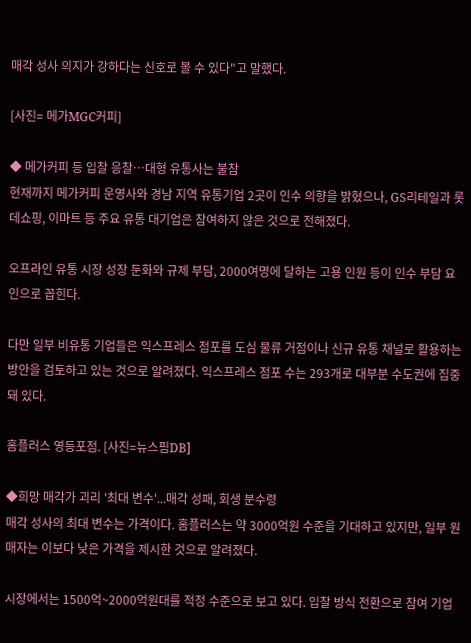매각 성사 의지가 강하다는 신호로 볼 수 있다"고 말했다.

[사진= 메가MGC커피]

◆ 메가커피 등 입찰 응찰…대형 유통사는 불참
현재까지 메가커피 운영사와 경남 지역 유통기업 2곳이 인수 의향을 밝혔으나, GS리테일과 롯데쇼핑, 이마트 등 주요 유통 대기업은 참여하지 않은 것으로 전해졌다.

오프라인 유통 시장 성장 둔화와 규제 부담, 2000여명에 달하는 고용 인원 등이 인수 부담 요인으로 꼽힌다.

다만 일부 비유통 기업들은 익스프레스 점포를 도심 물류 거점이나 신규 유통 채널로 활용하는 방안을 검토하고 있는 것으로 알려졌다. 익스프레스 점포 수는 293개로 대부분 수도권에 집중돼 있다.

홈플러스 영등포점. [사진=뉴스핌DB]

◆희망 매각가 괴리 '최대 변수'...매각 성패, 회생 분수령
매각 성사의 최대 변수는 가격이다. 홈플러스는 약 3000억원 수준을 기대하고 있지만, 일부 원매자는 이보다 낮은 가격을 제시한 것으로 알려졌다.

시장에서는 1500억~2000억원대를 적정 수준으로 보고 있다. 입찰 방식 전환으로 참여 기업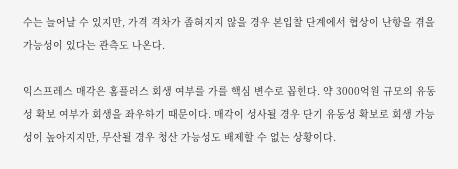수는 늘어날 수 있지만, 가격 격차가 좁혀지지 않을 경우 본입찰 단계에서 협상이 난항을 겪을 가능성이 있다는 관측도 나온다.

익스프레스 매각은 홈플러스 회생 여부를 가를 핵심 변수로 꼽힌다. 약 3000억원 규모의 유동성 확보 여부가 회생을 좌우하기 때문이다. 매각이 성사될 경우 단기 유동성 확보로 회생 가능성이 높아지지만, 무산될 경우 청산 가능성도 배제할 수 없는 상황이다.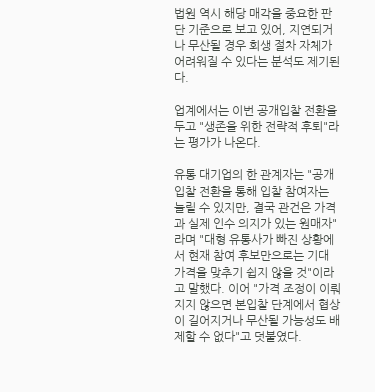법원 역시 해당 매각을 중요한 판단 기준으로 보고 있어, 지연되거나 무산될 경우 회생 절차 자체가 어려워질 수 있다는 분석도 제기된다.

업계에서는 이번 공개입찰 전환을 두고 "생존을 위한 전략적 후퇴"라는 평가가 나온다.

유통 대기업의 한 관계자는 "공개입찰 전환을 통해 입찰 참여자는 늘릴 수 있지만, 결국 관건은 가격과 실제 인수 의지가 있는 원매자"라며 "대형 유통사가 빠진 상황에서 현재 참여 후보만으로는 기대 가격을 맞추기 쉽지 않을 것"이라고 말했다. 이어 "가격 조정이 이뤄지지 않으면 본입찰 단계에서 협상이 길어지거나 무산될 가능성도 배제할 수 없다"고 덧붙였다.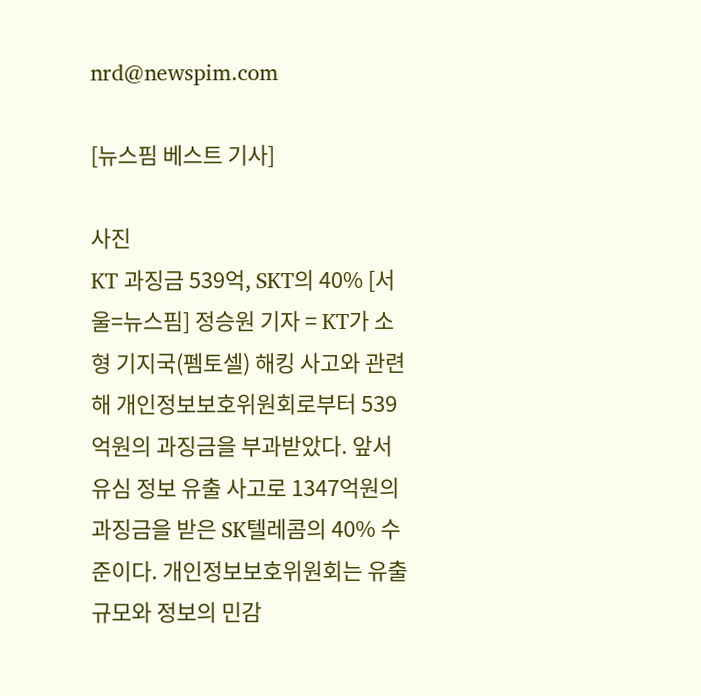nrd@newspim.com

[뉴스핌 베스트 기사]

사진
KT 과징금 539억, SKT의 40% [서울=뉴스핌] 정승원 기자 = KT가 소형 기지국(펨토셀) 해킹 사고와 관련해 개인정보보호위원회로부터 539억원의 과징금을 부과받았다. 앞서 유심 정보 유출 사고로 1347억원의 과징금을 받은 SK텔레콤의 40% 수준이다. 개인정보보호위원회는 유출 규모와 정보의 민감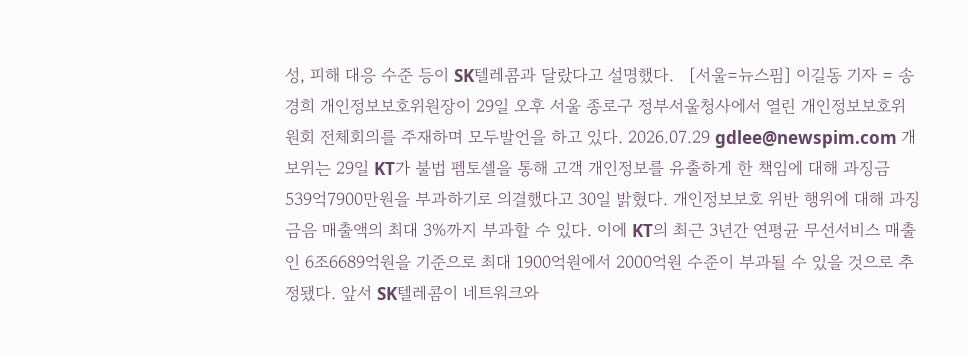성, 피해 대응 수준 등이 SK텔레콤과 달랐다고 설명했다.   [서울=뉴스핌] 이길동 기자 = 송경희 개인정보보호위원장이 29일 오후 서울 종로구 정부서울청사에서 열린 개인정보보호위원회 전체회의를 주재하며 모두발언을 하고 있다. 2026.07.29 gdlee@newspim.com 개보위는 29일 KT가 불법 펨토셀을 통해 고객 개인정보를 유출하게 한 책임에 대해 과징금 539억7900만원을 부과하기로 의결했다고 30일 밝혔다. 개인정보보호 위반 행위에 대해 과징금음 매출액의 최대 3%까지 부과할 수 있다. 이에 KT의 최근 3년간 연평균 무선서비스 매출인 6조6689억원을 기준으로 최대 1900억원에서 2000억원 수준이 부과될 수 있을 것으로 추정됐다. 앞서 SK텔레콤이 네트워크와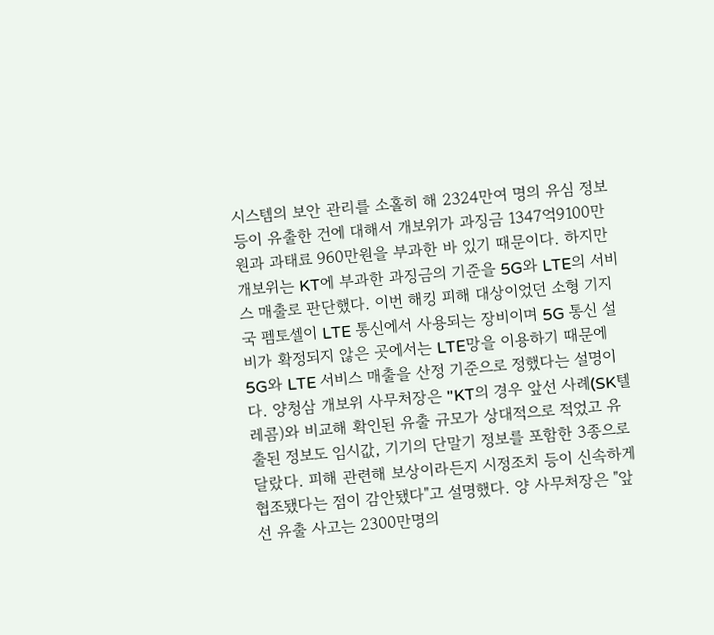시스템의 보안 관리를 소홀히 해 2324만여 명의 유심 정보 등이 유출한 건에 대해서 개보위가 과징금 1347억9100만 원과 과태료 960만원을 부과한 바 있기 때문이다. 하지만 개보위는 KT에 부과한 과징금의 기준을 5G와 LTE의 서비스 매출로 판단했다. 이번 해킹 피해 대상이었던 소형 기지국 펨토셀이 LTE 통신에서 사용되는 장비이며 5G 통신 설비가 확정되지 않은 곳에서는 LTE망을 이용하기 때문에 5G와 LTE 서비스 매출을 산정 기준으로 정했다는 설명이다. 양청삼 개보위 사무처장은 "KT의 경우 앞선 사례(SK텔레콤)와 비교해 확인된 유출 규모가 상대적으로 적었고 유출된 정보도 임시값, 기기의 단말기 정보를 포함한 3종으로 달랐다. 피해 관련해 보상이라든지 시정조치 등이 신속하게 협조됐다는 점이 감안됐다"고 설명했다. 양 사무처장은 "앞선 유출 사고는 2300만명의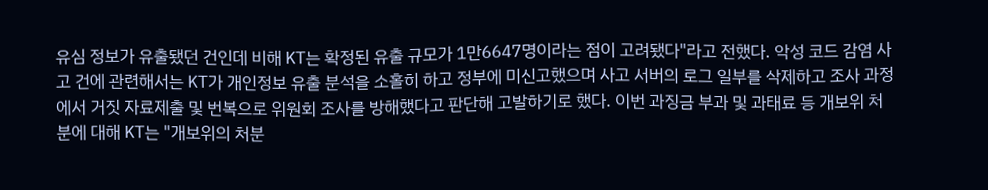유심 정보가 유출됐던 건인데 비해 KT는 확정된 유출 규모가 1만6647명이라는 점이 고려됐다"라고 전했다. 악성 코드 감염 사고 건에 관련해서는 KT가 개인정보 유출 분석을 소홀히 하고 정부에 미신고했으며 사고 서버의 로그 일부를 삭제하고 조사 과정에서 거짓 자료제출 및 번복으로 위원회 조사를 방해했다고 판단해 고발하기로 했다. 이번 과징금 부과 및 과태료 등 개보위 처분에 대해 KT는 "개보위의 처분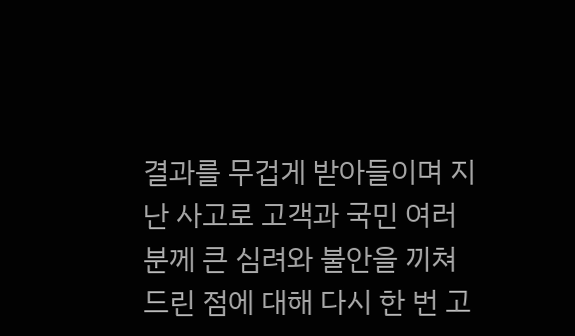결과를 무겁게 받아들이며 지난 사고로 고객과 국민 여러분께 큰 심려와 불안을 끼쳐드린 점에 대해 다시 한 번 고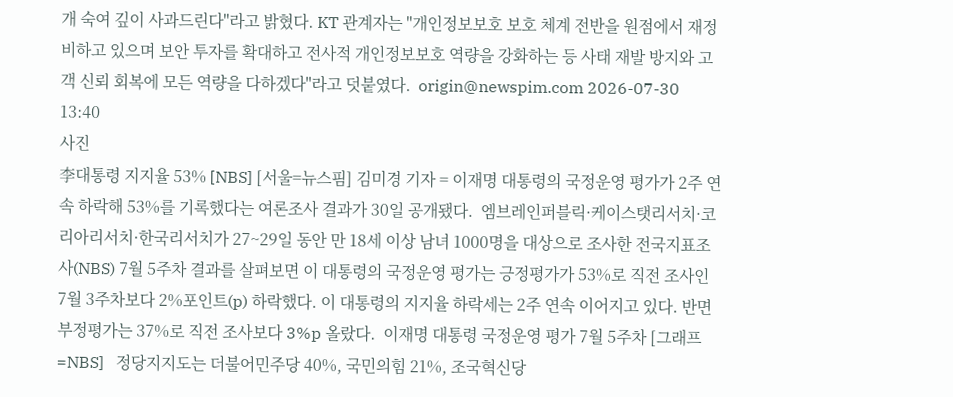개 숙여 깊이 사과드린다"라고 밝혔다. KT 관계자는 "개인정보보호 보호 체계 전반을 원점에서 재정비하고 있으며 보안 투자를 확대하고 전사적 개인정보보호 역량을 강화하는 등 사태 재발 방지와 고객 신뢰 회복에 모든 역량을 다하겠다"라고 덧붙였다.  origin@newspim.com 2026-07-30 13:40
사진
李대통령 지지율 53% [NBS] [서울=뉴스핌] 김미경 기자 = 이재명 대통령의 국정운영 평가가 2주 연속 하락해 53%를 기록했다는 여론조사 결과가 30일 공개됐다.  엠브레인퍼블릭·케이스탯리서치·코리아리서치·한국리서치가 27~29일 동안 만 18세 이상 남녀 1000명을 대상으로 조사한 전국지표조사(NBS) 7월 5주차 결과를 살펴보면 이 대통령의 국정운영 평가는 긍정평가가 53%로 직전 조사인 7월 3주차보다 2%포인트(p) 하락했다. 이 대통령의 지지율 하락세는 2주 연속 이어지고 있다. 반면 부정평가는 37%로 직전 조사보다 3%p 올랐다.  이재명 대통령 국정운영 평가 7월 5주차 [그래프=NBS]   정당지지도는 더불어민주당 40%, 국민의힘 21%, 조국혁신당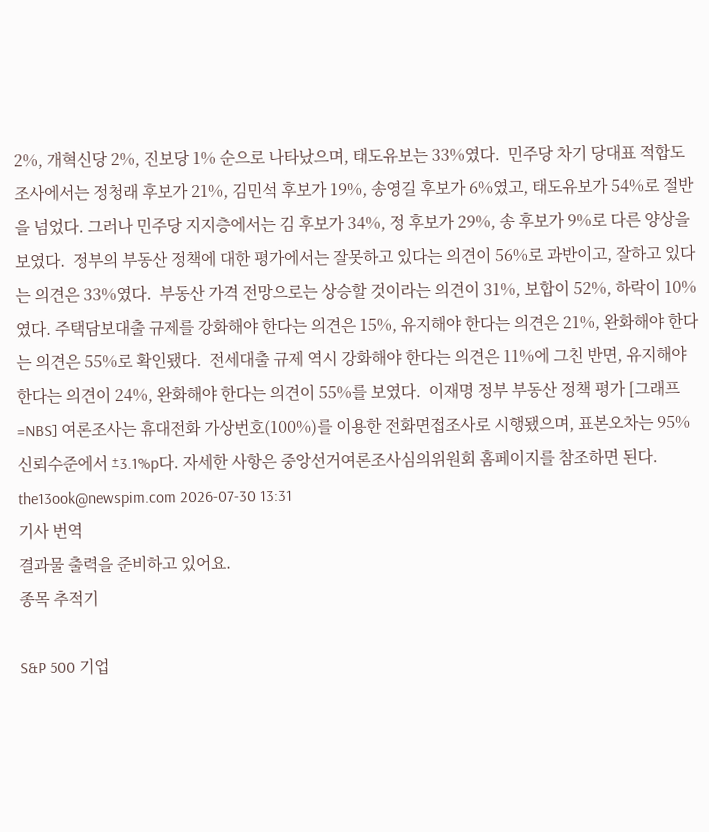2%, 개혁신당 2%, 진보당 1% 순으로 나타났으며, 태도유보는 33%였다.  민주당 차기 당대표 적합도 조사에서는 정청래 후보가 21%, 김민석 후보가 19%, 송영길 후보가 6%였고, 태도유보가 54%로 절반을 넘었다. 그러나 민주당 지지층에서는 김 후보가 34%, 정 후보가 29%, 송 후보가 9%로 다른 양상을 보였다.  정부의 부동산 정책에 대한 평가에서는 잘못하고 있다는 의견이 56%로 과반이고, 잘하고 있다는 의견은 33%였다.  부동산 가격 전망으로는 상승할 것이라는 의견이 31%, 보합이 52%, 하락이 10%였다. 주택담보대출 규제를 강화해야 한다는 의견은 15%, 유지해야 한다는 의견은 21%, 완화해야 한다는 의견은 55%로 확인됐다.  전세대출 규제 역시 강화해야 한다는 의견은 11%에 그친 반면, 유지해야 한다는 의견이 24%, 완화해야 한다는 의견이 55%를 보였다.  이재명 정부 부동산 정책 평가 [그래프=NBS] 여론조사는 휴대전화 가상번호(100%)를 이용한 전화면접조사로 시행됐으며, 표본오차는 95% 신뢰수준에서 ±3.1%p다. 자세한 사항은 중앙선거여론조사심의위원회 홈페이지를 참조하면 된다.  the13ook@newspim.com 2026-07-30 13:31
기사 번역
결과물 출력을 준비하고 있어요.
종목 추적기

S&P 500 기업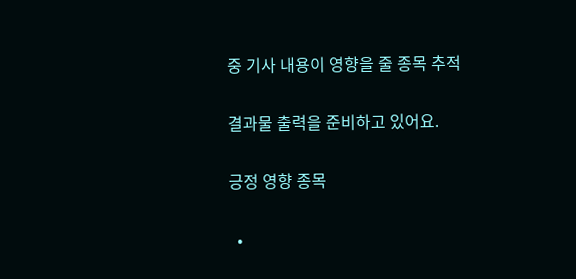중 기사 내용이 영향을 줄 종목 추적

결과물 출력을 준비하고 있어요.

긍정 영향 종목

  •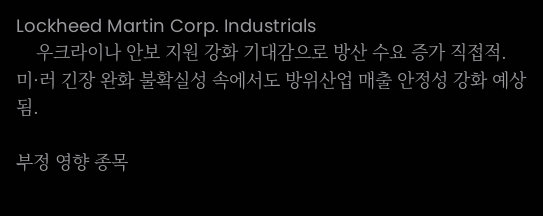Lockheed Martin Corp. Industrials
    우크라이나 안보 지원 강화 기대감으로 방산 수요 증가 직접적. 미·러 긴장 완화 불확실성 속에서도 방위산업 매출 안정성 강화 예상됨.

부정 영향 종목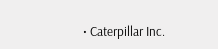• Caterpillar Inc.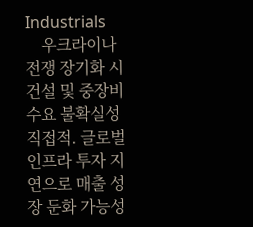Industrials
    우크라이나 전쟁 장기화 시 건설 및 중장비 수요 불확실성 직접적. 글로벌 인프라 투자 지연으로 매출 성장 둔화 가능성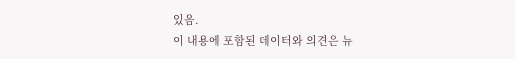있음.
이 내용에 포함된 데이터와 의견은 뉴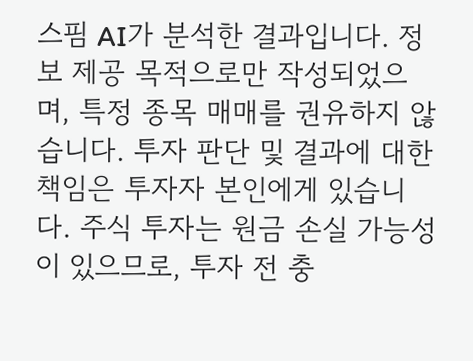스핌 AI가 분석한 결과입니다. 정보 제공 목적으로만 작성되었으며, 특정 종목 매매를 권유하지 않습니다. 투자 판단 및 결과에 대한 책임은 투자자 본인에게 있습니다. 주식 투자는 원금 손실 가능성이 있으므로, 투자 전 충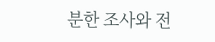분한 조사와 전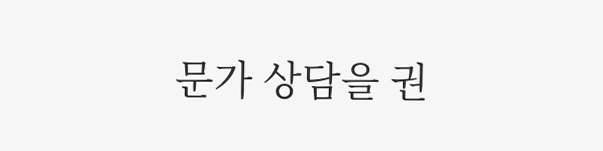문가 상담을 권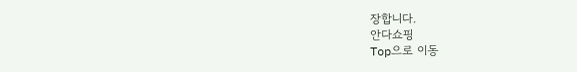장합니다.
안다쇼핑
Top으로 이동